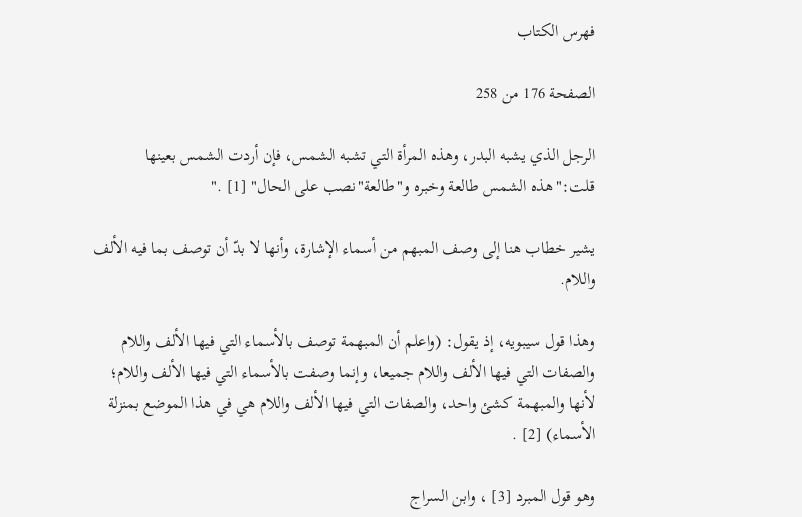فهرس الكتاب

الصفحة 176 من 258

الرجل الذي يشبه البدر، وهذه المرأة التي تشبه الشمس، فإن أردت الشمس بعينها قلت:"هذه الشمس طالعة وخبره و"طالعة"نصب على الحال" [1] ."

يشير خطاب هنا إلى وصف المبهم من أسماء الإشارة، وأنها لا بدّ أن توصف بما فيه الألف واللام.

وهذا قول سيبويه، إذ يقول: (واعلم أن المبهمة توصف بالأسماء التي فيها الألف واللام والصفات التي فيها الألف واللام جميعا، وإنما وصفت بالأسماء التي فيها الألف واللام؛ لأنها والمبهمة كشئ واحد، والصفات التي فيها الألف واللام هي في هذا الموضع بمنزلة الأسماء) [2] .

وهو قول المبرد [3] ، وابن السراج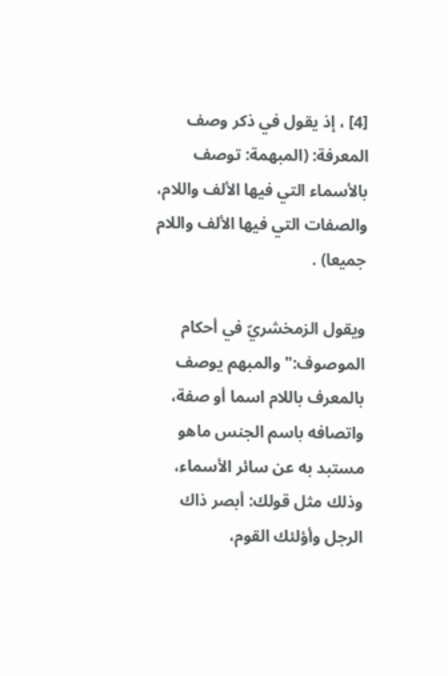[4] ، إذ يقول في ذكر وصف المعرفة: (المبهمة: توصف بالأسماء التي فيها الألف واللام، والصفات التي فيها الألف واللام جميعا) .

ويقول الزمخشريّ في أحكام الموصوف:"والمبهم يوصف بالمعرف باللام اسما أو صفة، واتصافه باسم الجنس ماهو مستبد به عن سائر الأسماء، وذلك مثل قولك: أبصر ذاك الرجل وأؤلئك القوم،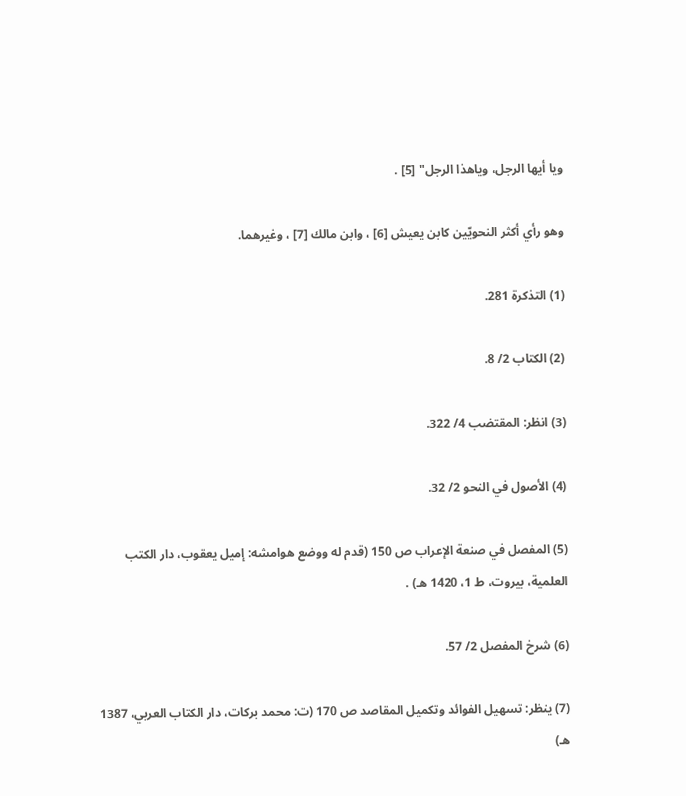ويا أيها الرجل، وياهذا الرجل" [5] .

وهو رأي أكثر النحويّين كابن يعيش [6] ، وابن مالك [7] ، وغيرهما.

(1) التذكرة 281.

(2) الكتاب 2/ 8.

(3) انظر: المقتضب 4/ 322.

(4) الأصول في النحو 2/ 32.

(5) المفصل في صنعة الإعراب ص 150 (قدم له ووضع هوامشه: إميل يعقوب، دار الكتب العلمية، بيروت، ط 1، 1420 هـ) .

(6) شرخ المفصل 2/ 57.

(7) ينظر: تسهيل الفوائد وتكميل المقاصد ص 170 (ت: محمد بركات، دار الكتاب العربي، 1387 هـ)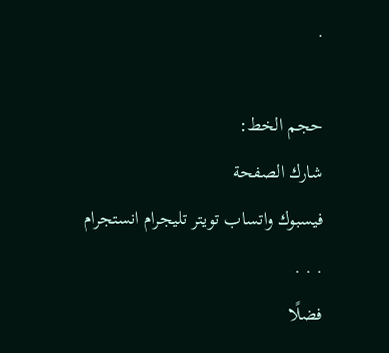.

حجم الخط:
شارك الصفحة
فيسبوك واتساب تويتر تليجرام انستجرام
. . .
فضلًا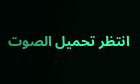انتظر تحميل الصوت